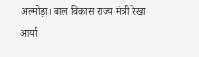अल्मोड़ा। बाल विकास राज्य मंत्री रेखा आर्या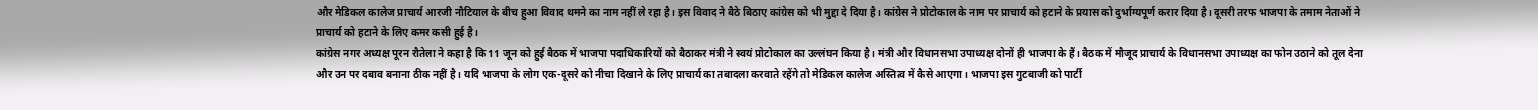और मेडिकल कालेज प्राचार्य आरजी नौटियाल के बीच हुआ विवाद थमने का नाम नहीं ले रहा है। इस विवाद ने बैठे बिठाए कांग्रेस को भी मुद्दा दे दिया है। कांग्रेस ने प्रोटोकाल के नाम पर प्राचार्य को हटाने के प्रयास को दुर्भाग्यपूर्ण करार दिया है। दूसरी तरफ भाजपा के तमाम नेताओं ने प्राचार्य को हटाने के लिए कमर कसी हुई है।
कांग्रेस नगर अध्यक्ष पूरन रौतेला ने कहा है कि 11 जून को हुई बैठक में भाजपा पदाधिकारियों को बैठाकर मंत्री ने स्वयं प्रोटोकाल का उल्लंघन किया है। मंत्री और विधानसभा उपाध्यक्ष दोनों ही भाजपा के हैं। बैठक में मौजूद प्राचार्य के विधानसभा उपाध्यक्ष का फोन उठाने को तूल देना और उन पर दबाव बनाना ठीक नहीं है। यदि भाजपा के लोग एक-दूसरे को नीचा दिखाने के लिए प्राचार्य का तबादला करवाते रहेंगे तो मेडिकल कालेज अस्तित्व में कैसे आएगा। भाजपा इस गुटबाजी को पार्टी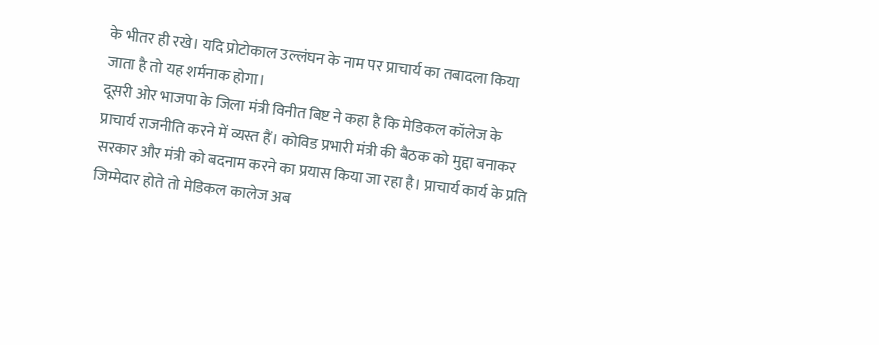के भीतर ही रखे। यदि प्रोटोकाल उल्लंघन के नाम पर प्राचार्य का तबादला किया जाता है तो यह शर्मनाक होगा।
दूसरी ओर भाजपा के जिला मंत्री विनीत बिष्ट ने कहा है कि मेडिकल कॉलेज के प्राचार्य राजनीति करने में व्यस्त हैं। कोविड प्रभारी मंत्री की बैठक को मुद्दा बनाकर सरकार और मंत्री को बदनाम करने का प्रयास किया जा रहा है। प्राचार्य कार्य के प्रति जिम्मेदार होते तो मेडिकल कालेज अब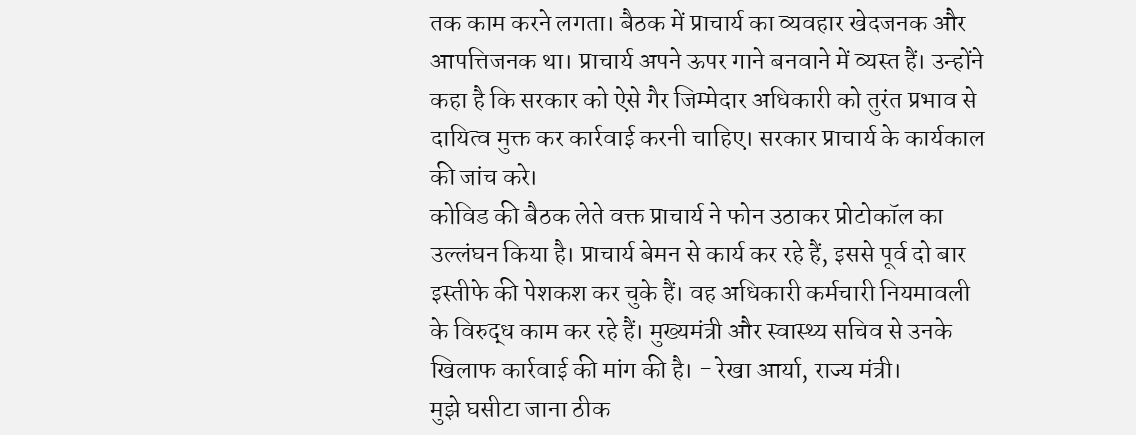तक काम करने लगता। बैठक में प्राचार्य का व्यवहार खेदजनक और आपत्तिजनक था। प्राचार्य अपने ऊपर गाने बनवाने में व्यस्त हैं। उन्होंने कहा है कि सरकार को ऐसे गैर जिम्मेदार अधिकारी को तुरंत प्रभाव से दायित्व मुक्त कर कार्रवाई करनी चाहिए। सरकार प्राचार्य के कार्यकाल की जांच करे।
कोविड की बैठक लेते वक्त प्राचार्य ने फोन उठाकर प्रोटोकॉल का उल्लंघन किया है। प्राचार्य बेमन से कार्य कर रहे हैं, इससे पूर्व दो बार इस्तीफे की पेशकश कर चुके हैं। वह अधिकारी कर्मचारी नियमावली के विरुद्ध काम कर रहे हैं। मुख्यमंत्री और स्वास्थ्य सचिव से उनके खिलाफ कार्रवाई की मांग की है। - रेखा आर्या, राज्य मंत्री।
मुझे घसीटा जाना ठीक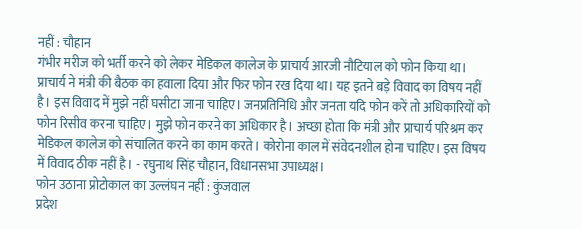नहीं : चौहान
गंभीर मरीज को भर्ती करने को लेकर मेडिकल कालेज के प्राचार्य आरजी नौटियाल को फोन किया था। प्राचार्य ने मंत्री की बैठक का हवाला दिया और फिर फोन रख दिया था। यह इतने बड़े विवाद का विषय नहीं है। इस विवाद में मुझे नहीं घसीटा जाना चाहिए। जनप्रतिनिधि और जनता यदि फोन करें तो अधिकारियों को फोन रिसीव करना चाहिए। मुझे फोन करने का अधिकार है। अच्छा होता कि मंत्री और प्राचार्य परिश्रम कर मेडिकल कालेज को संचालित करने का काम करते। कोरोना काल में संवेदनशील होना चाहिए। इस विषय में विवाद ठीक नहीं है। - रघुनाथ सिंह चौहान, विधानसभा उपाध्यक्ष।
फोन उठाना प्रोटोकाल का उल्लंघन नहीं : कुंजवाल
प्रदेश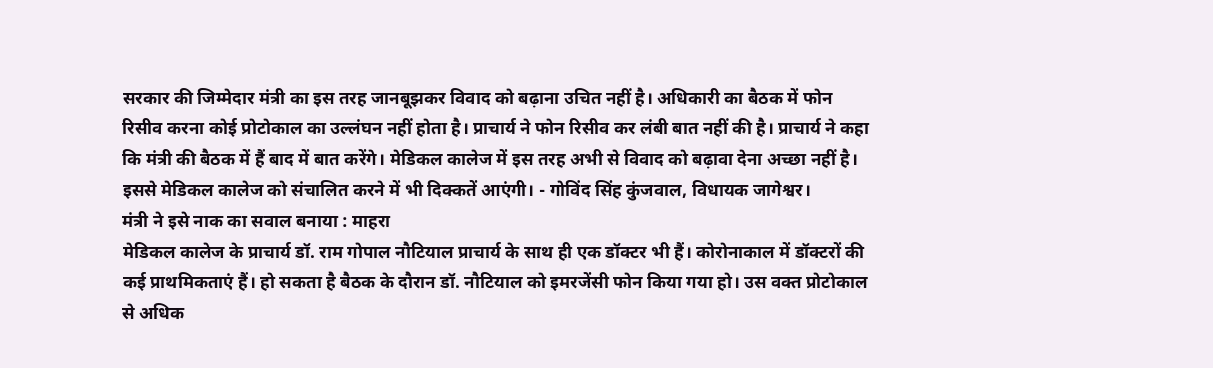सरकार की जिम्मेदार मंत्री का इस तरह जानबूझकर विवाद को बढ़ाना उचित नहीं है। अधिकारी का बैठक में फोन रिसीव करना कोई प्रोटोकाल का उल्लंघन नहीं होता है। प्राचार्य ने फोन रिसीव कर लंबी बात नहीं की है। प्राचार्य ने कहा कि मंत्री की बैठक में हैं बाद में बात करेंगे। मेडिकल कालेज में इस तरह अभी से विवाद को बढ़ावा देना अच्छा नहीं है। इससे मेडिकल कालेज को संचालित करने में भी दिक्कतें आएंगी। - गोविंद सिंह कुंजवाल, विधायक जागेश्वर।
मंत्री ने इसे नाक का सवाल बनाया : माहरा
मेडिकल कालेज के प्राचार्य डॉ. राम गोपाल नौटियाल प्राचार्य के साथ ही एक डॉक्टर भी हैं। कोरोनाकाल में डॉक्टरों की कई प्राथमिकताएं हैं। हो सकता है बैठक के दौरान डॉ. नौटियाल को इमरजेंसी फोन किया गया हो। उस वक्त प्रोटोकाल से अधिक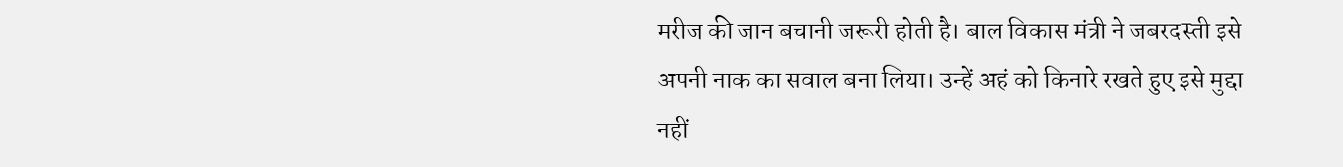मरीज की जान बचानी जरूरी होती है। बाल विकास मंत्री ने जबरदस्ती इसे अपनी नाक का सवाल बना लिया। उन्हें अहं को किनारे रखते हुए इसे मुद्दा नहीं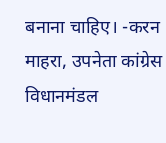बनाना चाहिए। -करन माहरा, उपनेता कांग्रेस विधानमंडल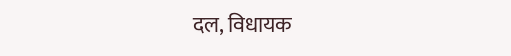दल, विधायक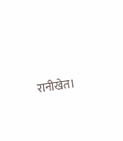रानीखेत।